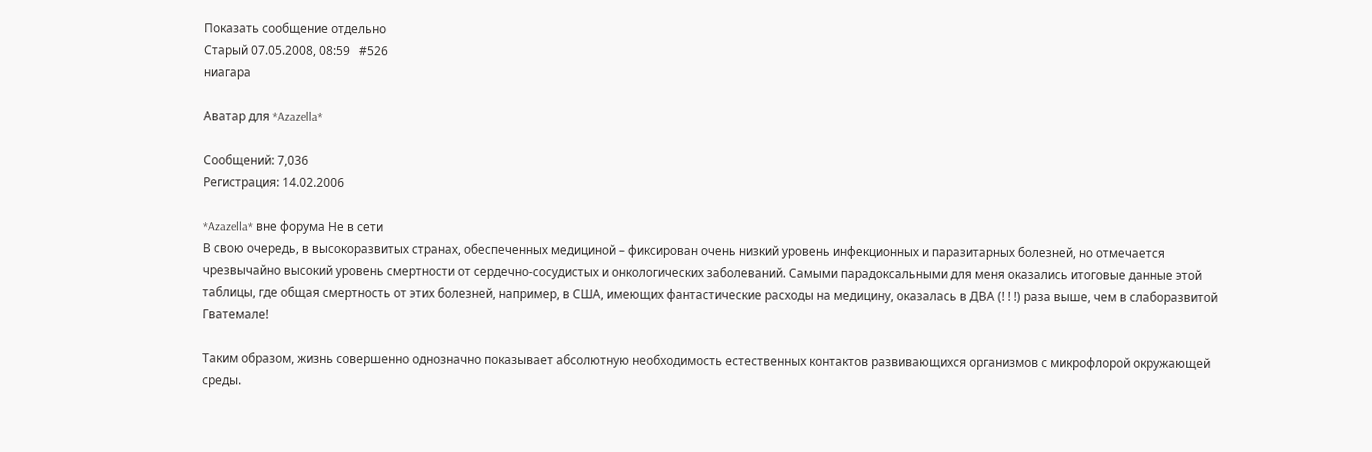Показать сообщение отдельно
Старый 07.05.2008, 08:59   #526
ниагара

Аватар для *Azazella*

Сообщений: 7,036
Регистрация: 14.02.2006

*Azazella* вне форума Не в сети
В свою очередь, в высокоразвитых странах, обеспеченных медициной – фиксирован очень низкий уровень инфекционных и паразитарных болезней, но отмечается чрезвычайно высокий уровень смертности от сердечно-сосудистых и онкологических заболеваний. Самыми парадоксальными для меня оказались итоговые данные этой таблицы, где общая смертность от этих болезней, например, в США, имеющих фантастические расходы на медицину, оказалась в ДВА (! ! !) раза выше, чем в слаборазвитой Гватемале!

Таким образом, жизнь совершенно однозначно показывает абсолютную необходимость естественных контактов развивающихся организмов с микрофлорой окружающей среды.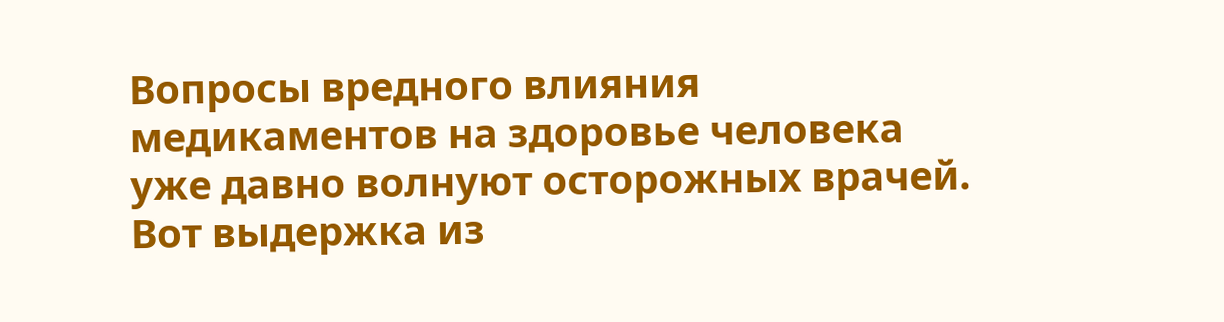Вопросы вредного влияния медикаментов на здоровье человека уже давно волнуют осторожных врачей. Вот выдержка из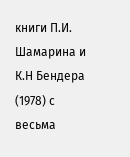книги П.И. Шамарина и К.Н Бендера (1978) с весьма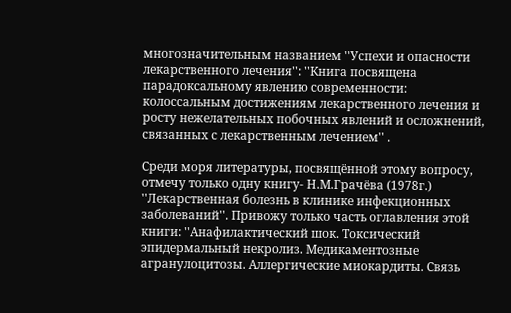многозначительным названием ''Успехи и опасности лекарственного лечения'': ''Книга посвящена парадоксальному явлению современности: колоссальным достижениям лекарственного лечения и росту нежелательных побочных явлений и осложнений, связанных с лекарственным лечением'' .

Среди моря литературы, посвящённой этому вопросу, отмечу только одну книгу- Н.М.Грачёва (1978г.) ''Лекарственная болезнь в клинике инфекционных заболеваний''. Привожу только часть оглавления этой книги: ''Анафилактический шок. Токсический эпидермальный некролиз. Медикаментозные агранулоцитозы. Аллергические миокардиты. Связь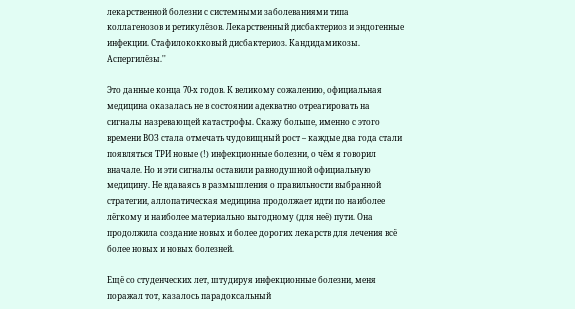лекарственной болезни с системными заболеваниями типа коллагенозов и ретикулёзов. Лекарственный дисбактериоз и эндогенные инфекции. Стафилококковый дисбактериоз. Кандидамикозы. Аспергилёзы.''

Это данные конца 70-х годов. К великому сожалению, официальная медицина оказалась не в состоянии адекватно отреагировать на сигналы назревающей катастрофы. Скажу больше, именно с этого времени ВОЗ стала отмечать чудовищный рост – каждые два года стали появляться ТРИ новые (!) инфекционные болезни, о чём я говорил вначале. Но и эти сигналы оставили равнодушной официальную медицину. Не вдаваясь в размышления о правильности выбранной стратегии, аллопатическая медицина продолжает идти по наиболее лёгкому и наиболее материально выгодному (для неё) пути. Она продолжила создание новых и более дорогих лекарств для лечения всё более новых и новых болезней.

Ещё со студенческих лет, штудируя инфекционные болезни, меня поражал тот, казалось парадоксальный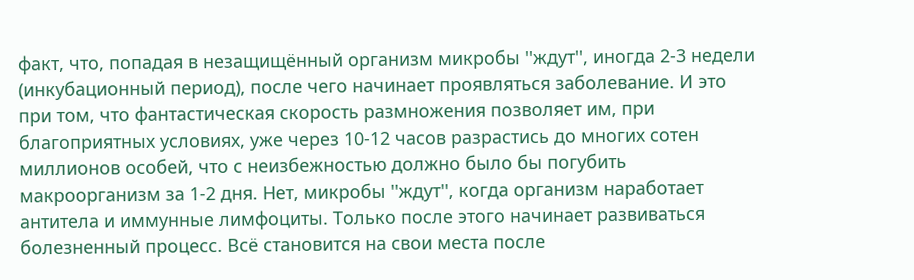факт, что, попадая в незащищённый организм микробы ''ждут'', иногда 2-3 недели (инкубационный период), после чего начинает проявляться заболевание. И это при том, что фантастическая скорость размножения позволяет им, при благоприятных условиях, уже через 10-12 часов разрастись до многих сотен миллионов особей, что с неизбежностью должно было бы погубить макроорганизм за 1-2 дня. Нет, микробы ''ждут'', когда организм наработает антитела и иммунные лимфоциты. Только после этого начинает развиваться болезненный процесс. Всё становится на свои места после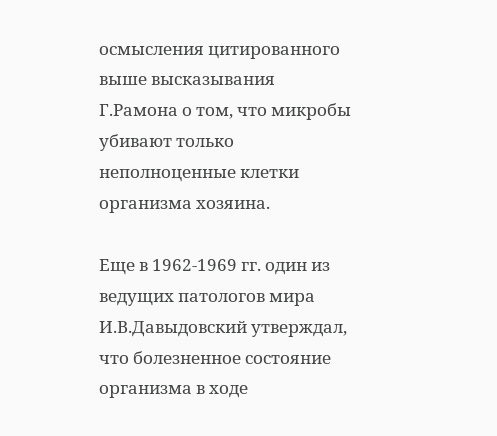осмысления цитированного выше высказывания Г.Рамона о том, что микробы убивают только неполноценные клетки организма хозяина.

Еще в 1962-1969 гг. один из ведущих патологов мира И.В.Давыдовский утверждал, что болезненное состояние организма в ходе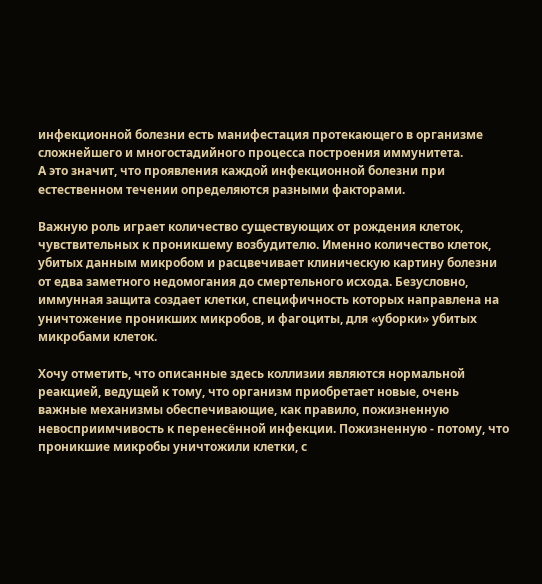инфекционной болезни есть манифестация протекающего в организме сложнейшего и многостадийного процесса построения иммунитета.
А это значит, что проявления каждой инфекционной болезни при естественном течении определяются разными факторами.

Важную роль играет количество существующих от рождения клеток, чувствительных к проникшему возбудителю. Именно количество клеток, убитых данным микробом и расцвечивает клиническую картину болезни от едва заметного недомогания до смертельного исхода. Безусловно, иммунная защита создает клетки, специфичность которых направлена на уничтожение проникших микробов, и фагоциты, для «уборки» убитых микробами клеток.

Хочу отметить, что описанные здесь коллизии являются нормальной реакцией, ведущей к тому, что организм приобретает новые, очень важные механизмы обеспечивающие, как правило, пожизненную невосприимчивость к перенесённой инфекции. Пожизненную - потому, что проникшие микробы уничтожили клетки, с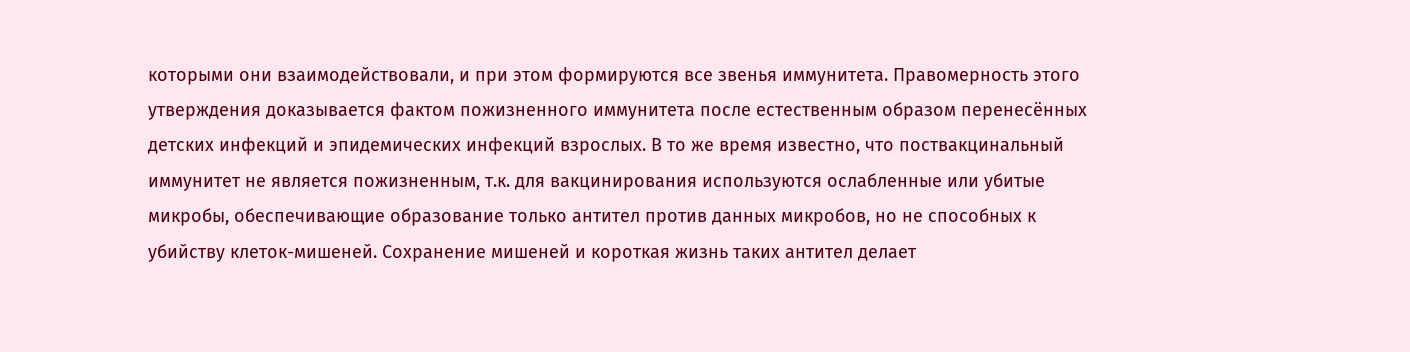которыми они взаимодействовали, и при этом формируются все звенья иммунитета. Правомерность этого утверждения доказывается фактом пожизненного иммунитета после естественным образом перенесённых детских инфекций и эпидемических инфекций взрослых. В то же время известно, что поствакцинальный иммунитет не является пожизненным, т.к. для вакцинирования используются ослабленные или убитые микробы, обеспечивающие образование только антител против данных микробов, но не способных к убийству клеток-мишеней. Сохранение мишеней и короткая жизнь таких антител делает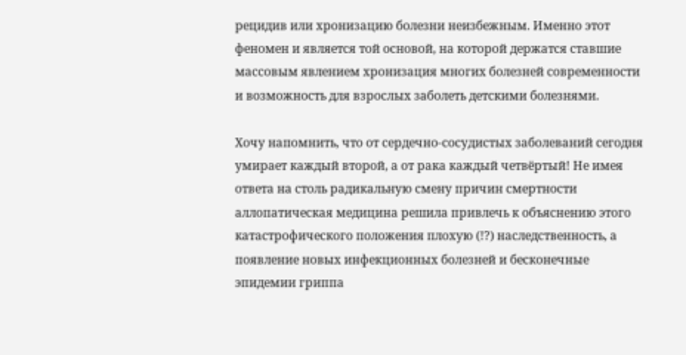рецидив или хронизацию болезни неизбежным. Именно этот феномен и является той основой, на которой держатся ставшие массовым явлением хронизация многих болезней современности и возможность для взрослых заболеть детскими болезнями.

Хочу напомнить, что от сердечно-сосудистых заболеваний сегодня умирает каждый второй, а от рака каждый четвёртый! Не имея ответа на столь радикальную смену причин смертности аллопатическая медицина решила привлечь к объяснению этого катастрофического положения плохую (!?) наследственность, а появление новых инфекционных болезней и бесконечные эпидемии гриппа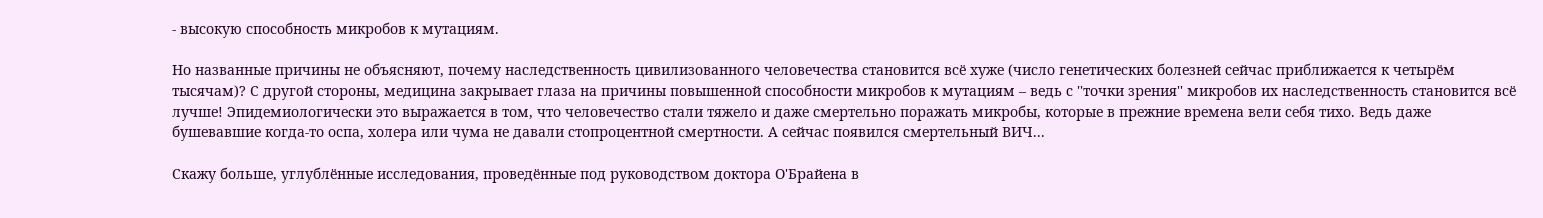- высокую способность микробов к мутациям.

Но названные причины не объясняют, почему наследственность цивилизованного человечества становится всё хуже (число генетических болезней сейчас приближается к четырём тысячам)? С другой стороны, медицина закрывает глаза на причины повышенной способности микробов к мутациям – ведь с ''точки зрения'' микробов их наследственность становится всё лучше! Эпидемиологически это выражается в том, что человечество стали тяжело и даже смертельно поражать микробы, которые в прежние времена вели себя тихо. Ведь даже бушевавшие когда-то оспа, холера или чума не давали стопроцентной смертности. А сейчас появился смертельный ВИЧ...

Скажу больше, углублённые исследования, проведённые под руководством доктора О'Брайена в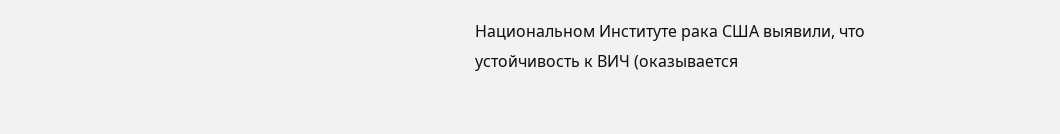Национальном Институте рака США выявили, что устойчивость к ВИЧ (оказывается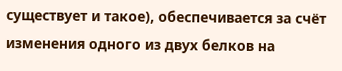существует и такое), обеспечивается за счёт изменения одного из двух белков на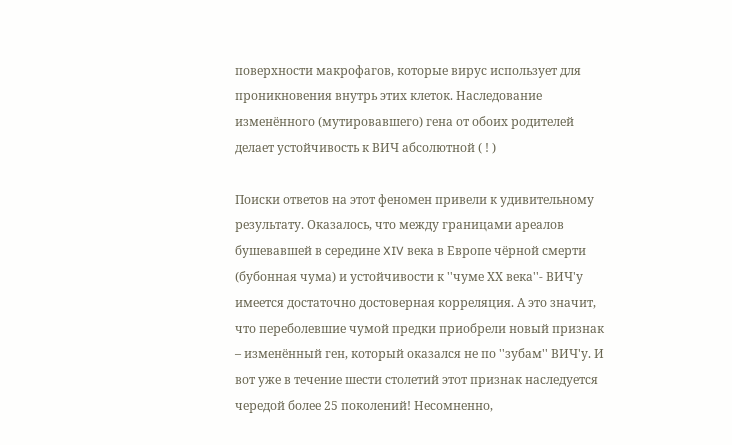поверхности макрофагов, которые вирус использует для проникновения внутрь этих клеток. Наследование изменённого (мутировавшего) гена от обоих родителей делает устойчивость к ВИЧ абсолютной ( ! )

Поиски ответов на этот феномен привели к удивительному результату. Оказалось, что между границами ареалов бушевавшей в середине XIV века в Европе чёрной смерти (бубонная чума) и устойчивости к ''чуме ХХ века''- ВИЧ'у имеется достаточно достоверная корреляция. А это значит, что переболевшие чумой предки приобрели новый признак – изменённый ген, который оказался не по ''зубам'' ВИЧ'у. И вот уже в течение шести столетий этот признак наследуется чередой более 25 поколений! Несомненно,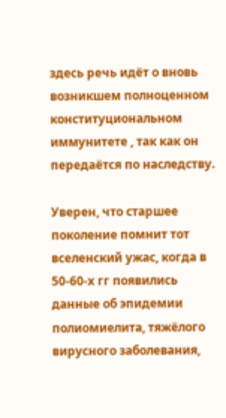здесь речь идёт о вновь возникшем полноценном конституциональном иммунитете , так как он передаётся по наследству.

Уверен, что старшее поколение помнит тот вселенский ужас, когда в 50-60-х гг появились данные об эпидемии полиомиелита, тяжёлого вирусного заболевания,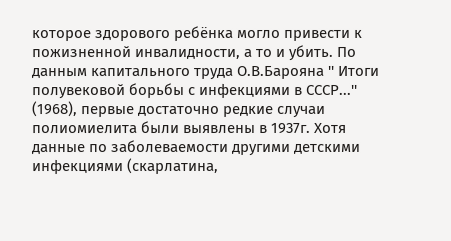которое здорового ребёнка могло привести к пожизненной инвалидности, а то и убить. По данным капитального труда О.В.Барояна '' Итоги полувековой борьбы с инфекциями в СССР...'' (1968), первые достаточно редкие случаи полиомиелита были выявлены в 1937г. Хотя данные по заболеваемости другими детскими инфекциями (скарлатина,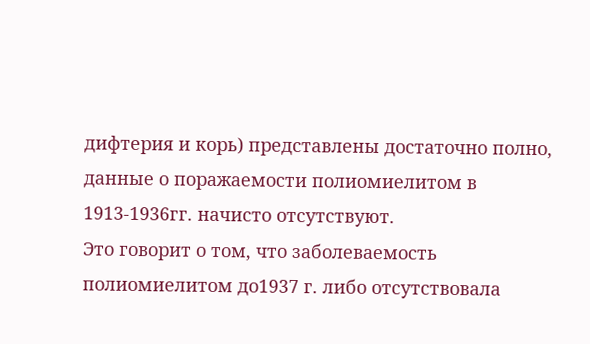дифтерия и корь) представлены достаточно полно, данные о поражаемости полиомиелитом в 1913-1936гг. начисто отсутствуют.
Это говорит о том, что заболеваемость полиомиелитом до1937 г. либо отсутствовала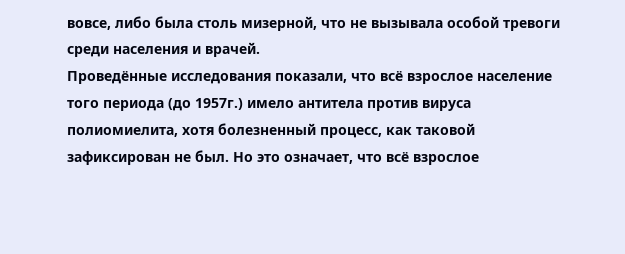вовсе, либо была столь мизерной, что не вызывала особой тревоги среди населения и врачей.
Проведённые исследования показали, что всё взрослое население того периода (до 1957г.) имело антитела против вируса полиомиелита, хотя болезненный процесс, как таковой зафиксирован не был. Но это означает, что всё взрослое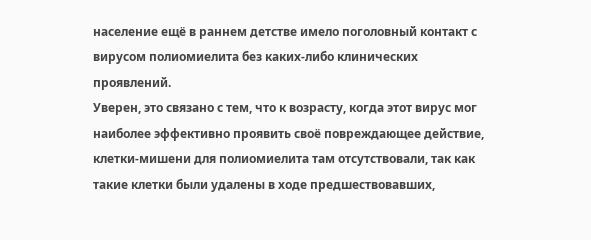население ещё в раннем детстве имело поголовный контакт с вирусом полиомиелита без каких-либо клинических проявлений.
Уверен, это связано с тем, что к возрасту, когда этот вирус мог наиболее эффективно проявить своё повреждающее действие, клетки-мишени для полиомиелита там отсутствовали, так как такие клетки были удалены в ходе предшествовавших,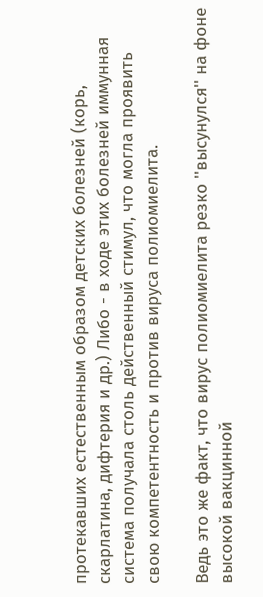протекавших естественным образом детских болезней (корь, скарлатина, дифтерия и др.) Либо - в ходе этих болезней иммунная система получала столь действенный стимул, что могла проявить свою компетентность и против вируса полиомиелита.

Ведь это же факт, что вирус полиомиелита резко ''высунулся'' на фоне высокой вакцинной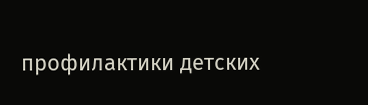профилактики детских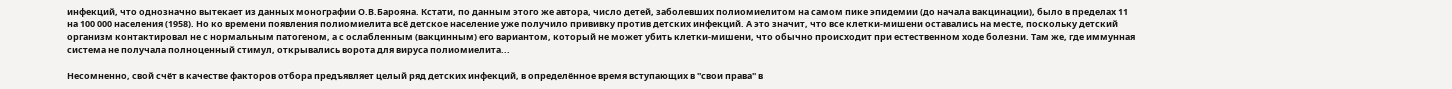инфекций, что однозначно вытекает из данных монографии О.В.Барояна. Кстати, по данным этого же автора, число детей, заболевших полиомиелитом на самом пике эпидемии (до начала вакцинации), было в пределах 11 на 100 000 населения (1958). Но ко времени появления полиомиелита всё детское население уже получило прививку против детских инфекций. А это значит, что все клетки-мишени оставались на месте, поскольку детский организм контактировал не с нормальным патогеном, а с ослабленным (вакцинным) его вариантом, который не может убить клетки-мишени, что обычно происходит при естественном ходе болезни. Там же, где иммунная система не получала полноценный стимул, открывались ворота для вируса полиомиелита...

Несомненно, свой счёт в качестве факторов отбора предъявляет целый ряд детских инфекций, в определённое время вступающих в ''свои права'' в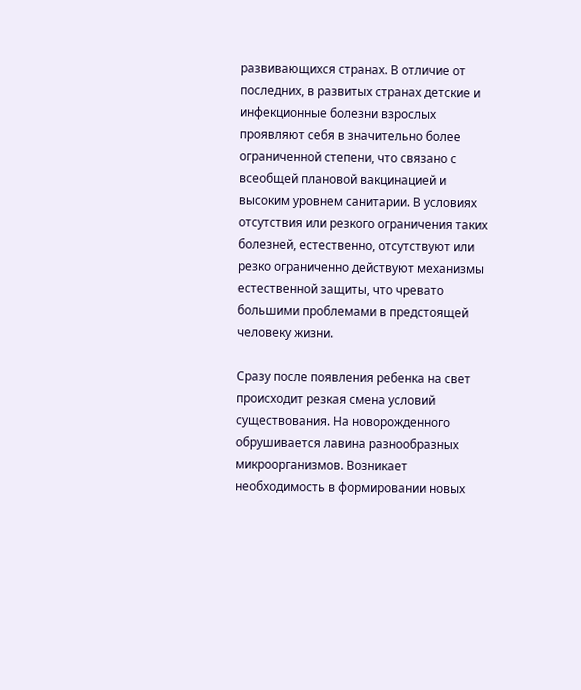развивающихся странах. В отличие от последних, в развитых странах детские и инфекционные болезни взрослых проявляют себя в значительно более ограниченной степени, что связано с всеобщей плановой вакцинацией и высоким уровнем санитарии. В условиях отсутствия или резкого ограничения таких болезней, естественно, отсутствуют или резко ограниченно действуют механизмы естественной защиты, что чревато большими проблемами в предстоящей человеку жизни.

Сразу после появления ребенка на свет происходит резкая смена условий существования. На новорожденного обрушивается лавина разнообразных микроорганизмов. Возникает необходимость в формировании новых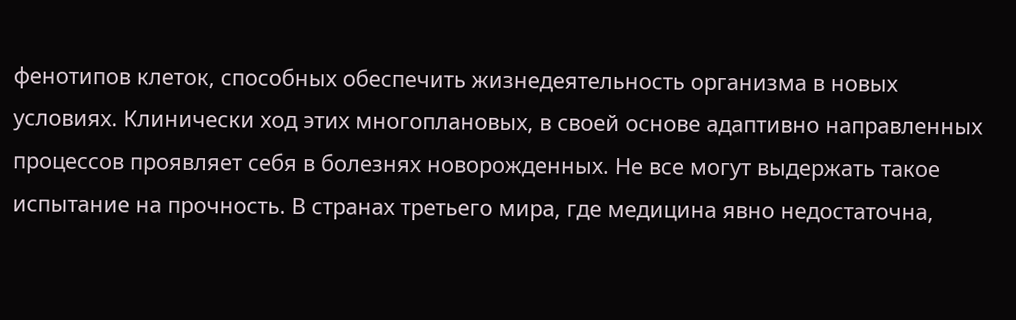фенотипов клеток, способных обеспечить жизнедеятельность организма в новых условиях. Клинически ход этих многоплановых, в своей основе адаптивно направленных процессов проявляет себя в болезнях новорожденных. Не все могут выдержать такое испытание на прочность. В странах третьего мира, где медицина явно недостаточна,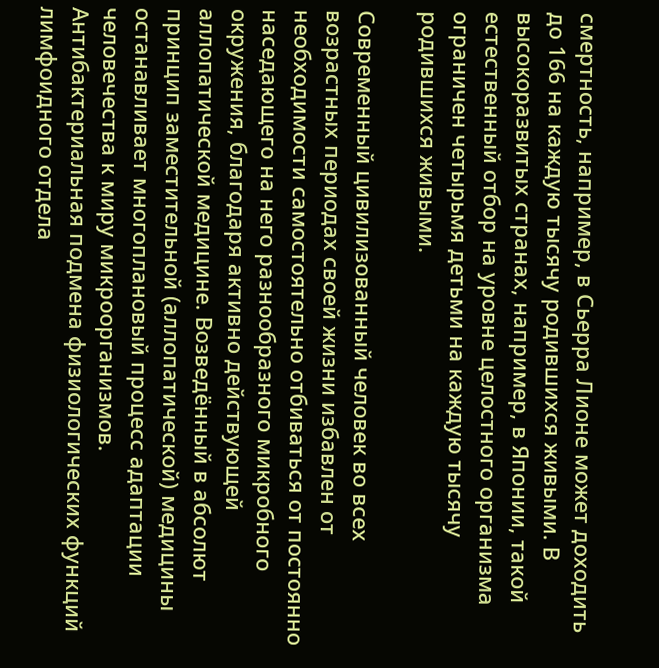смертность, например, в Сьерра Лионе может доходить до 166 на каждую тысячу родившихся живыми. В высокоразвитых странах, например, в Японии, такой естественный отбор на уровне целостного организма ограничен четырьмя детьми на каждую тысячу родившихся живыми.

Современный цивилизованный человек во всех возрастных периодах своей жизни избавлен от необходимости самостоятельно отбиваться от постоянно наседающего на него разнообразного микробного окружения, благодаря активно действующей аллопатической медицине. Возведённый в абсолют принцип заместительной (аллопатической) медицины останавливает многоплановый процесс адаптации человечества к миру микроорганизмов. Антибактериальная подмена физиологических функций лимфоидного отдела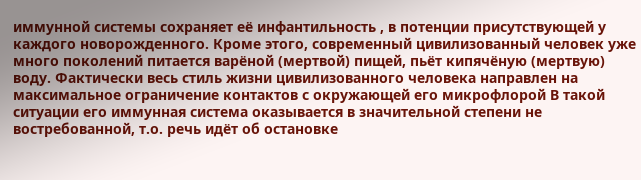иммунной системы сохраняет её инфантильность , в потенции присутствующей у каждого новорожденного. Кроме этого, современный цивилизованный человек уже много поколений питается варёной (мертвой) пищей, пьёт кипячёную (мертвую) воду. Фактически весь стиль жизни цивилизованного человека направлен на максимальное ограничение контактов с окружающей его микрофлорой В такой ситуации его иммунная система оказывается в значительной степени не востребованной, т.о. речь идёт об остановке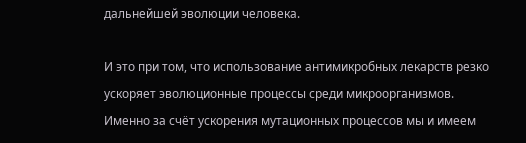дальнейшей эволюции человека.

И это при том, что использование антимикробных лекарств резко ускоряет эволюционные процессы среди микроорганизмов. Именно за счёт ускорения мутационных процессов мы и имеем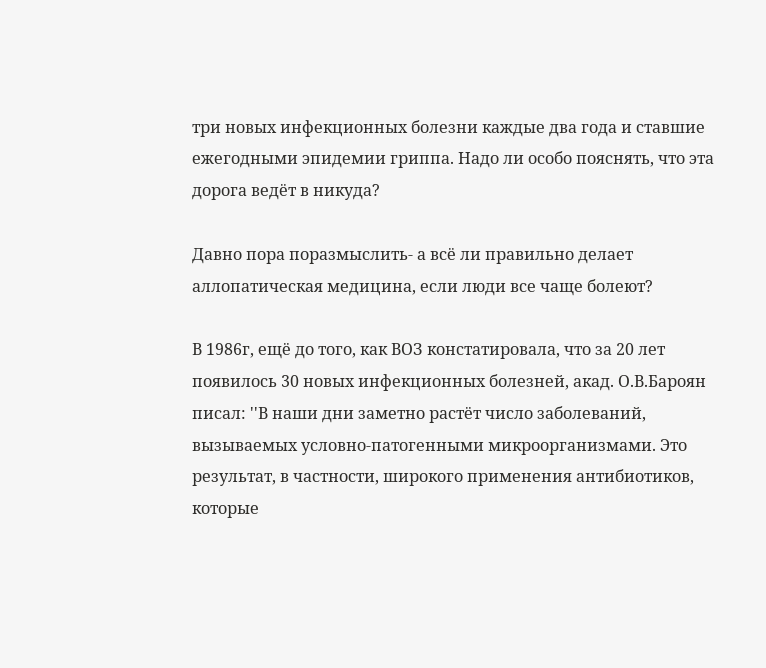три новых инфекционных болезни каждые два года и ставшие ежегодными эпидемии гриппа. Надо ли особо пояснять, что эта дорога ведёт в никуда?

Давно пора поразмыслить- а всё ли правильно делает аллопатическая медицина, если люди все чаще болеют?

В 1986г, ещё до того, как ВОЗ констатировала, что за 20 лет появилось 30 новых инфекционных болезней, акад. О.В.Бароян писал: ''В наши дни заметно растёт число заболеваний, вызываемых условно-патогенными микроорганизмами. Это результат, в частности, широкого применения антибиотиков, которые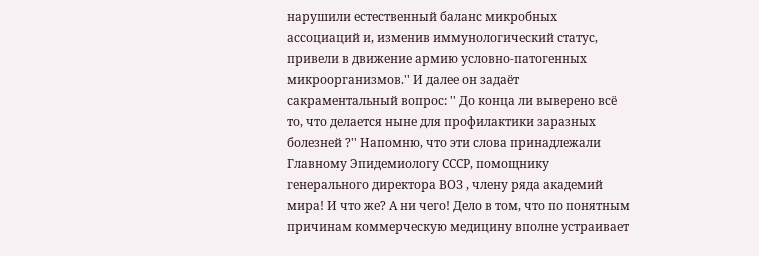нарушили естественный баланс микробных ассоциаций и, изменив иммунологический статус, привели в движение армию условно-патогенных микроорганизмов.'' И далее он задаёт сакраментальный вопрос: '' До конца ли выверено всё то, что делается ныне для профилактики заразных болезней ?'' Напомню, что эти слова принадлежали Главному Эпидемиологу СССР, помощнику генерального директора ВОЗ , члену ряда академий мира! И что же? А ни чего! Дело в том, что по понятным причинам коммерческую медицину вполне устраивает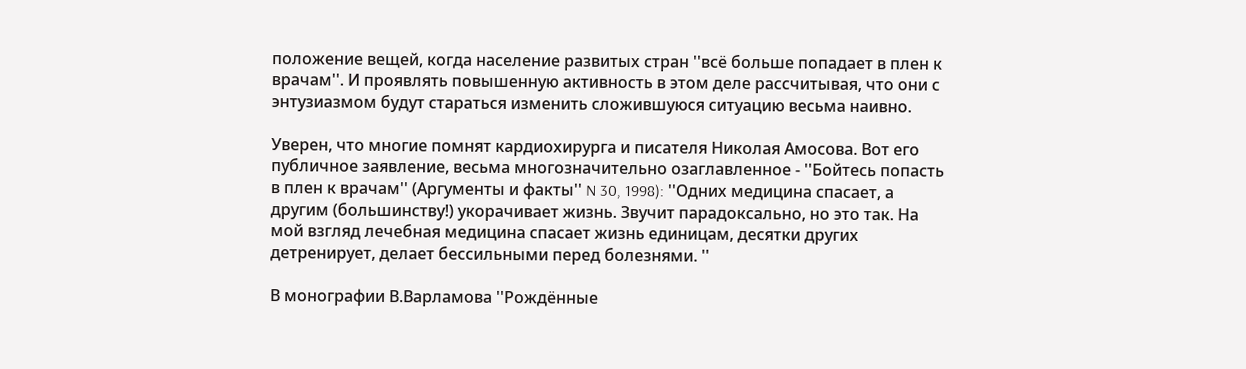положение вещей, когда население развитых стран ''всё больше попадает в плен к врачам''. И проявлять повышенную активность в этом деле рассчитывая, что они с энтузиазмом будут стараться изменить сложившуюся ситуацию весьма наивно.

Уверен, что многие помнят кардиохирурга и писателя Николая Амосова. Вот его публичное заявление, весьма многозначительно озаглавленное - ''Бойтесь попасть в плен к врачам'' (Аргументы и факты'' N 30, 1998): ''Одних медицина спасает, а другим (большинству!) укорачивает жизнь. Звучит парадоксально, но это так. На мой взгляд лечебная медицина спасает жизнь единицам, десятки других детренирует, делает бессильными перед болезнями. ''

В монографии В.Варламова ''Рождённые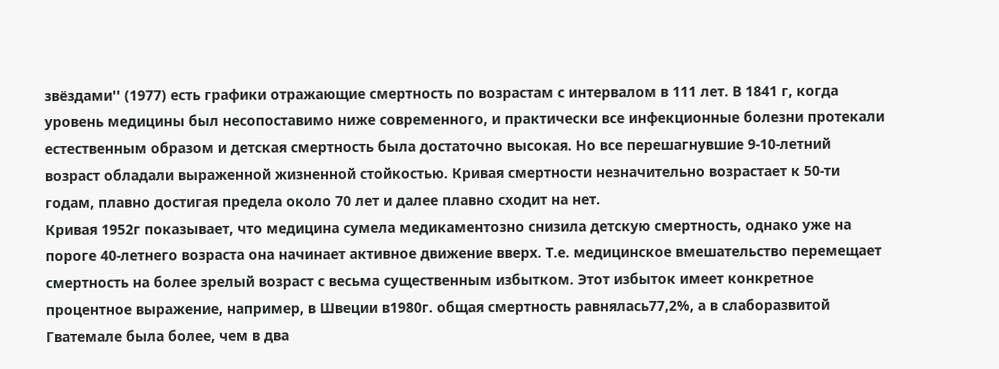звёздами'' (1977) есть графики отражающие смертность по возрастам с интервалом в 111 лет. В 1841 г, когда уровень медицины был несопоставимо ниже современного, и практически все инфекционные болезни протекали естественным образом и детская смертность была достаточно высокая. Но все перешагнувшие 9-10-летний возраст обладали выраженной жизненной стойкостью. Кривая смертности незначительно возрастает к 50-ти годам, плавно достигая предела около 70 лет и далее плавно сходит на нет.
Кривая 1952г показывает, что медицина сумела медикаментозно снизила детскую смертность, однако уже на пороге 40-летнего возраста она начинает активное движение вверх. Т.е. медицинское вмешательство перемещает смертность на более зрелый возраст с весьма существенным избытком. Этот избыток имеет конкретное процентное выражение, например, в Швеции в1980г. общая смертность равнялась77,2%, а в слаборазвитой Гватемале была более, чем в два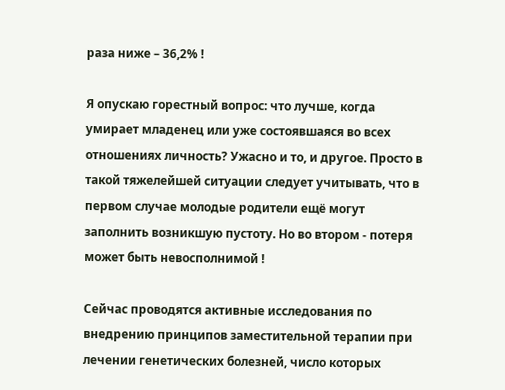раза ниже – 36,2% !

Я опускаю горестный вопрос: что лучше, когда умирает младенец или уже состоявшаяся во всех отношениях личность? Ужасно и то, и другое. Просто в такой тяжелейшей ситуации следует учитывать, что в первом случае молодые родители ещё могут заполнить возникшую пустоту. Но во втором - потеря может быть невосполнимой !

Сейчас проводятся активные исследования по внедрению принципов заместительной терапии при лечении генетических болезней, число которых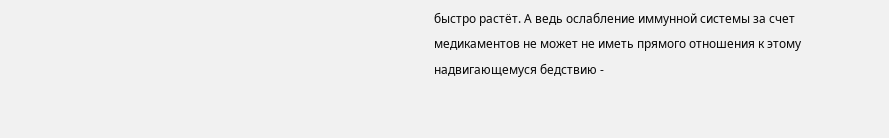быстро растёт. А ведь ослабление иммунной системы за счет медикаментов не может не иметь прямого отношения к этому надвигающемуся бедствию -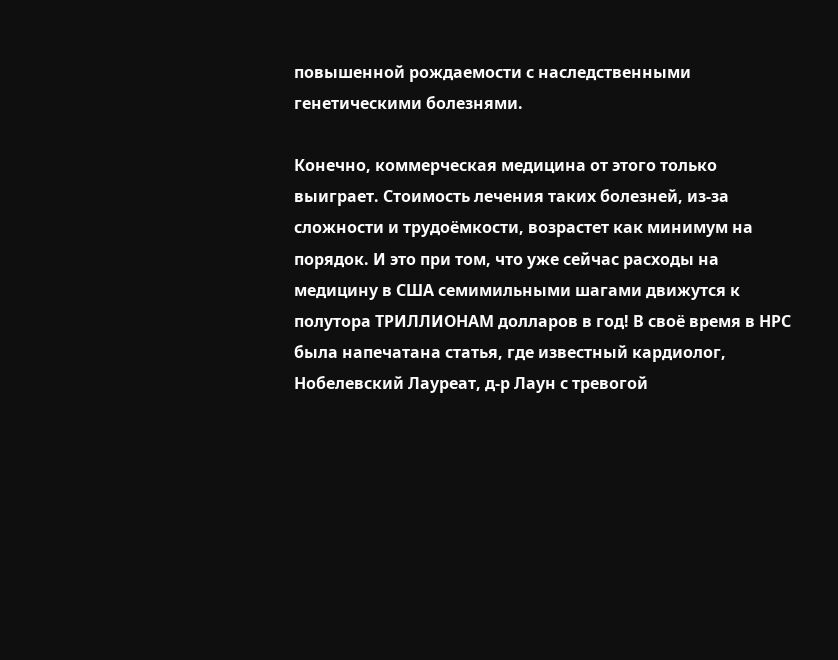повышенной рождаемости с наследственными генетическими болезнями.

Конечно, коммерческая медицина от этого только выиграет. Стоимость лечения таких болезней, из-за сложности и трудоёмкости, возрастет как минимум на порядок. И это при том, что уже сейчас расходы на медицину в США семимильными шагами движутся к полутора ТРИЛЛИОНАМ долларов в год! В своё время в НРС была напечатана статья, где известный кардиолог, Нобелевский Лауреат, д-р Лаун с тревогой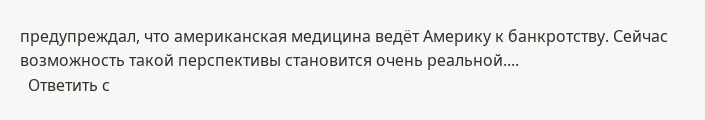предупреждал, что американская медицина ведёт Америку к банкротству. Сейчас возможность такой перспективы становится очень реальной....
  Ответить с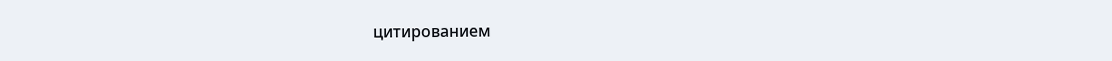цитированием